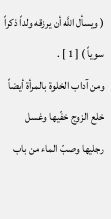( ويسأل اللَّه أن يرزقه ولداً ذكراً سوياً ) [ 1 ] .
ومن آداب الخلوة بالمرأة أيضاً خلع الزوج خفّيها وغسل رجليها وصبّ الماء من باب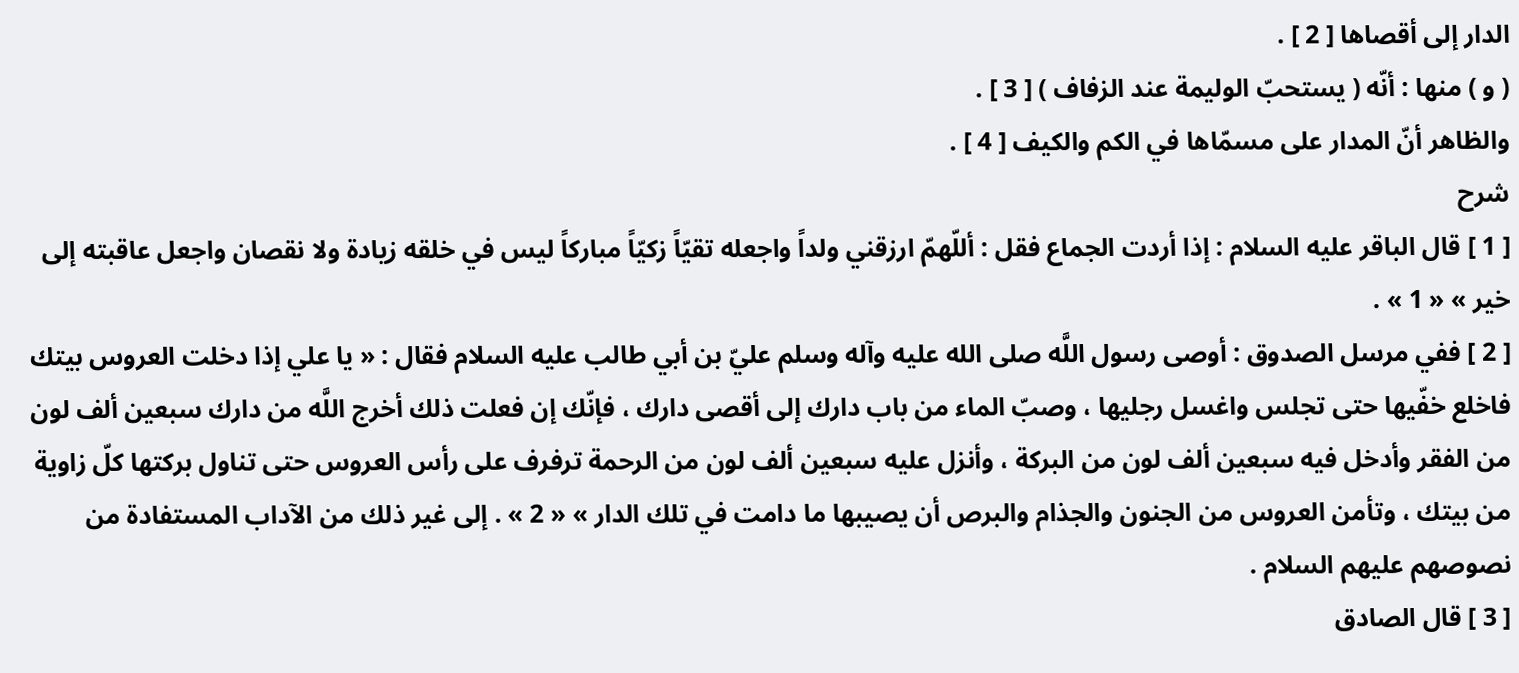الدار إلى أقصاها [ 2 ] .
( و ) منها : أنّه ( يستحبّ الوليمة عند الزفاف ) [ 3 ] .
والظاهر أنّ المدار على مسمّاها في الكم والكيف [ 4 ] .
شرح
[ 1 ] قال الباقر عليه السلام : إذا أردت الجماع فقل : أللّهمّ ارزقني ولداً واجعله تقيّاً زكيّاً مباركاً ليس في خلقه زيادة ولا نقصان واجعل عاقبته إلى خير » « 1 » .
[ 2 ] ففي مرسل الصدوق : أوصى رسول اللَّه صلى الله عليه وآله وسلم عليّ بن أبي طالب عليه السلام فقال : « يا علي إذا دخلت العروس بيتك فاخلع خفّيها حتى تجلس واغسل رجليها ، وصبّ الماء من باب دارك إلى أقصى دارك ، فإنّك إن فعلت ذلك أخرج اللَّه من دارك سبعين ألف لون من الفقر وأدخل فيه سبعين ألف لون من البركة ، وأنزل عليه سبعين ألف لون من الرحمة ترفرف على رأس العروس حتى تناول بركتها كلّ زاوية من بيتك ، وتأمن العروس من الجنون والجذام والبرص أن يصيبها ما دامت في تلك الدار » « 2 » . إلى غير ذلك من الآداب المستفادة من نصوصهم عليهم السلام .
[ 3 ] قال الصادق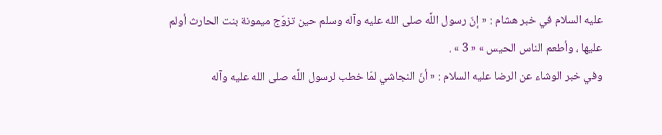عليه السلام في خبر هشام : « إنّ رسول اللَّه صلى الله عليه وآله وسلم حين تزوّج ميمونة بنت الحارث أولم عليها ، وأطعم الناس الحيس » « 3 » .
وفي خبر الوشاء عن الرضا عليه السلام : « أنّ النجاشي لمّا خطب لرسول اللَّه صلى الله عليه وآله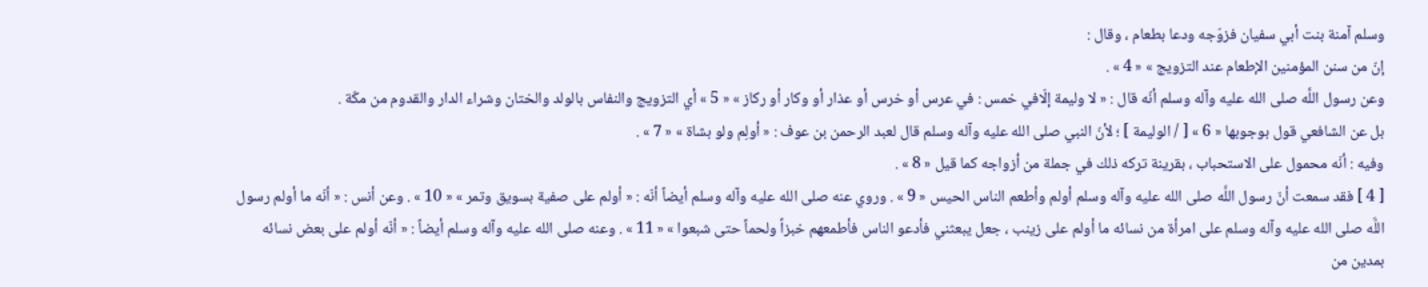وسلم آمنة بنت أبي سفيان فزوّجه ودعا بطعام ، وقال :
إنّ من سنن المؤمنين الإطعام عند التزويج » « 4 » .
وعن رسول اللَّه صلى الله عليه وآله وسلم أنّه قال : « لا وليمة إلّافي خمس : في عرس أو خرس أو عذار أو وكار أو ركاز » « 5 » أي التزويج والنفاس بالولد والختان وشراء الدار والقدوم من مكّة .
بل عن الشافعي قول بوجوبها « 6 » [ / الوليمة ] ؛ لأنّ النبي صلى الله عليه وآله وسلم قال لعبد الرحمن بن عوف : « أولِم ولو بشاة » « 7 » .
وفيه : أنّه محمول على الاستحباب ، بقرينة تركه ذلك في جملة من أزواجه كما قيل « 8 » .
[ 4 ] فقد سمعت أنّ رسول اللَّه صلى الله عليه وآله وسلم أولم وأطعم الناس الحيس « 9 » . وروي عنه صلى الله عليه وآله وسلم أيضاً أنّه : « أولم على صفية بسويق وتمر » « 10 » . وعن أنس : « أنّه ما أولم رسول اللَّه صلى الله عليه وآله وسلم على امرأة من نسائه ما أولم على زينب ، جعل يبعثني فأدعو الناس فأطمعهم خبزاً ولحماً حتى شبعوا » « 11 » . وعنه صلى الله عليه وآله وسلم أيضاً : « أنّه أولم على بعض نسائه بمدين من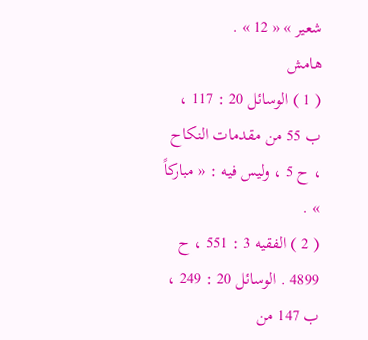شعير » « 12 » .
هامش
( 1 ) الوسائل 20 : 117 ، ب 55 من مقدمات النكاح ، ح 5 ، وليس فيه : « مباركاً » .
( 2 ) الفقيه 3 : 551 ، ح 4899 . الوسائل 20 : 249 ، ب 147 من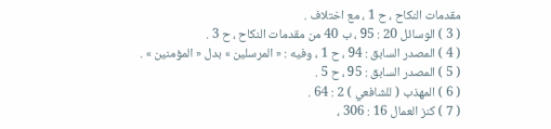مقدمات النكاح ، ح 1 ، مع اختلاف .
( 3 ) الوسائل 20 : 95 ، ب 40 من مقدمات النكاح ، ح 3 .
( 4 ) المصدر السابق : 94 ، ح 1 ، وفيه : « المرسلين » بدل « المؤمنين » .
( 5 ) المصدر السابق : 95 ، ح 5 .
( 6 ) المهذب ( للشافعي ) 2 : 64 .
( 7 ) كنز العمال 16 : 306 ،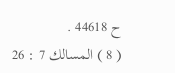ح 44618 .
( 8 ) المسالك 7 : 26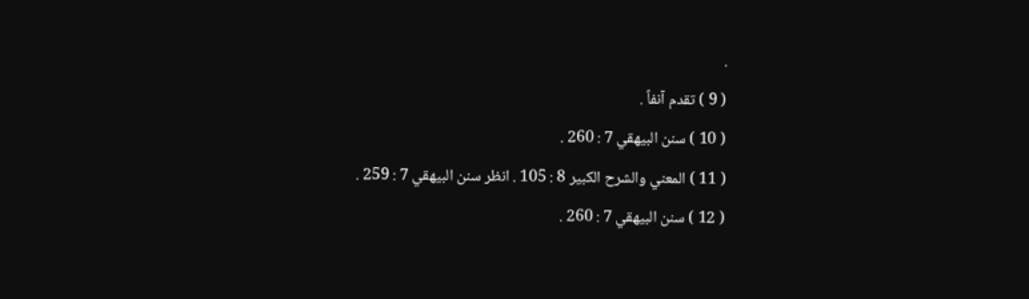.
( 9 ) تقدم آنفاً .
( 10 ) سنن البيهقي 7 : 260 .
( 11 ) المعني والشرح الكبير 8 : 105 . انظر سنن البيهقي 7 : 259 .
( 12 ) سنن البيهقي 7 : 260 .